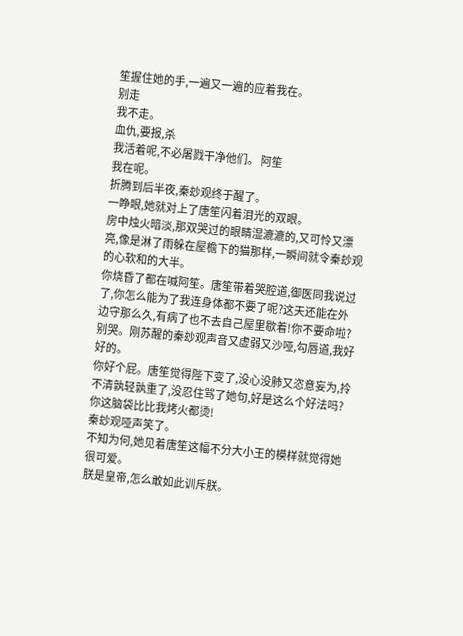笙握住她的手,一遍又一遍的应着我在。
别走
我不走。
血仇,要报,杀
我活着呢,不必屠戮干净他们。 阿笙
我在呢。
折腾到后半夜,秦玅观终于醒了。
一睁眼,她就对上了唐笙闪着泪光的双眼。
房中烛火暗淡,那双哭过的眼睛湿漉漉的,又可怜又漂亮,像是淋了雨躲在屋檐下的猫那样,一瞬间就令秦玅观的心软和的大半。
你烧昏了都在喊阿笙。唐笙带着哭腔道,御医同我说过了,你怎么能为了我连身体都不要了呢?这天还能在外边守那么久,有病了也不去自己屋里歇着!你不要命啦?
别哭。刚苏醒的秦玅观声音又虚弱又沙哑,勾唇道,我好好的。
你好个屁。唐笙觉得陛下变了,没心没肺又恣意妄为,拎不清孰轻孰重了,没忍住骂了她句,好是这么个好法吗?你这脑袋比比我烤火都烫!
秦玅观哑声笑了。
不知为何,她见着唐笙这幅不分大小王的模样就觉得她很可爱。
朕是皇帝,怎么敢如此训斥朕。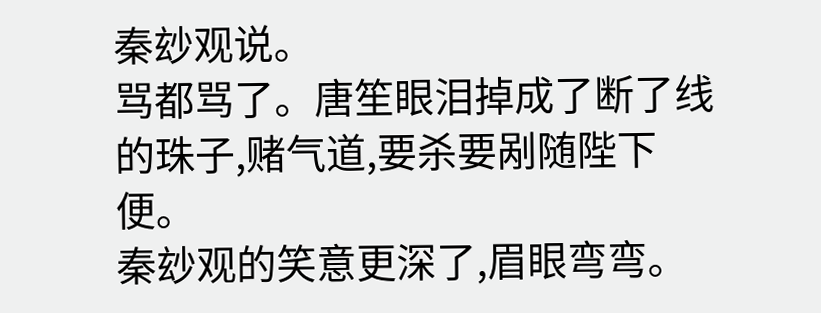秦玅观说。
骂都骂了。唐笙眼泪掉成了断了线的珠子,赌气道,要杀要剐随陛下便。
秦玅观的笑意更深了,眉眼弯弯。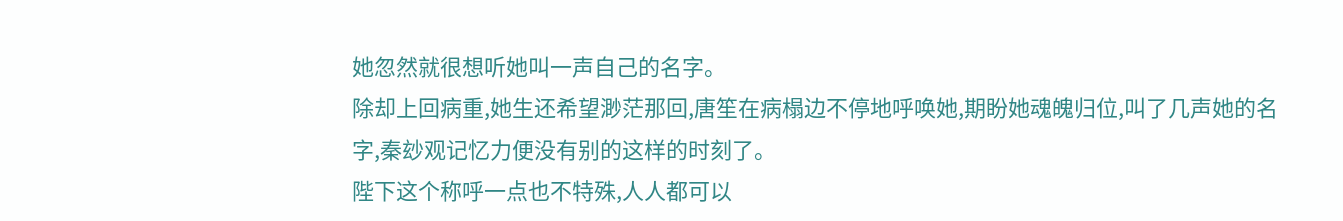她忽然就很想听她叫一声自己的名字。
除却上回病重,她生还希望渺茫那回,唐笙在病榻边不停地呼唤她,期盼她魂魄归位,叫了几声她的名字,秦玅观记忆力便没有别的这样的时刻了。
陛下这个称呼一点也不特殊,人人都可以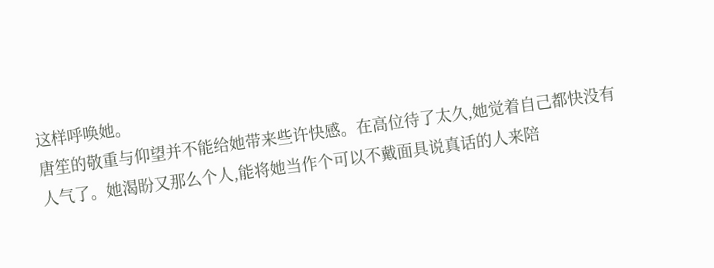这样呼唤她。
唐笙的敬重与仰望并不能给她带来些许快感。在高位待了太久,她觉着自己都快没有人气了。她渴盼又那么个人,能将她当作个可以不戴面具说真话的人来陪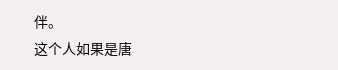伴。
这个人如果是唐